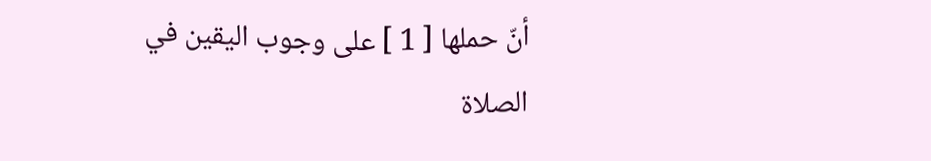أنّ حملها [ 1 ] على وجوب اليقين في الصلاة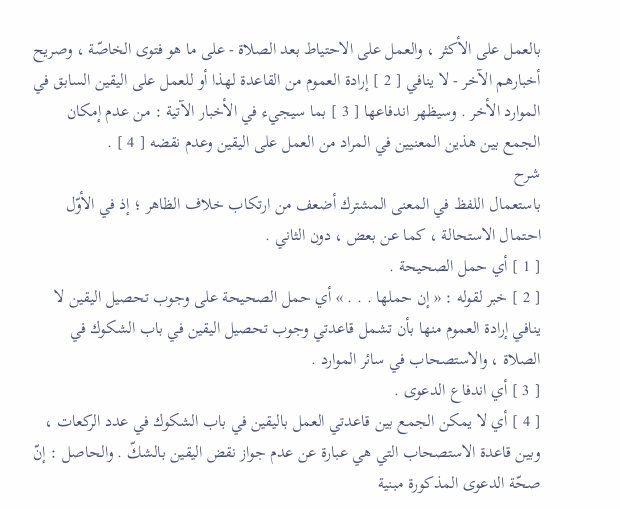بالعمل على الأكثر ، والعمل على الاحتياط بعد الصلاة - على ما هو فتوى الخاصّة ، وصريح أخبارهم الآخر - لا ينافي [ 2 ] إرادة العموم من القاعدة لهذا أو للعمل على اليقين السابق في الموارد الأخر . وسيظهر اندفاعها [ 3 ] بما سيجيء في الأخبار الآتية : من عدم إمكان الجمع بين هذين المعنيين في المراد من العمل على اليقين وعدم نقضه [ 4 ] .
شرح
باستعمال اللفظ في المعنى المشترك أضعف من ارتكاب خلاف الظاهر ؛ إذ في الأوّل احتمال الاستحالة ، كما عن بعض ، دون الثاني .
[ 1 ] أي حمل الصحيحة .
[ 2 ] خبر لقوله : « إن حملها . . . » أي حمل الصحيحة على وجوب تحصيل اليقين لا ينافي إرادة العموم منها بأن تشمل قاعدتي وجوب تحصيل اليقين في باب الشكوك في الصلاة ، والاستصحاب في سائر الموارد .
[ 3 ] أي اندفاع الدعوى .
[ 4 ] أي لا يمكن الجمع بين قاعدتي العمل باليقين في باب الشكوك في عدد الركعات ، وبين قاعدة الاستصحاب التي هي عبارة عن عدم جواز نقض اليقين بالشكّ . والحاصل : إنّ صحّة الدعوى المذكورة مبنية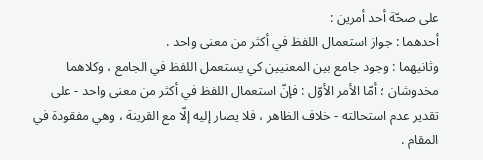على صحّة أحد أمرين :
أحدهما : جواز استعمال اللفظ في أكثر من معنى واحد .
وثانيهما : وجود جامع بين المعنيين كي يستعمل اللفظ في الجامع ، وكلاهما مخدوشان ؛ أمّا الأمر الأوّل : فإنّ استعمال اللفظ في أكثر من معنى واحد - على تقدير عدم استحالته - خلاف الظاهر ، فلا يصار إليه إلّا مع القرينة ، وهي مفقودة في المقام .